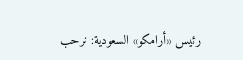رئيس «أرامكو» السعودية: نرحب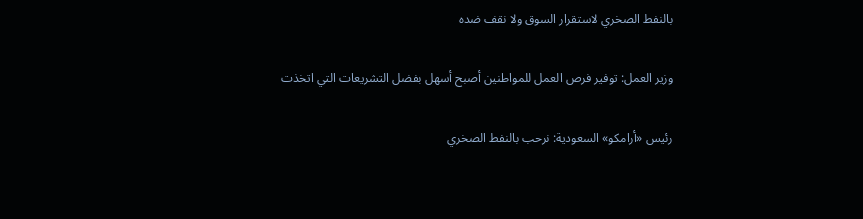بالنفط الصخري لاستقرار السوق ولا نقف ضده

وزير العمل: توفير فرص العمل للمواطنين أصبح أسهل بفضل التشريعات التي اتخذت

رئيس «أرامكو» السعودية: نرحب بالنفط الصخري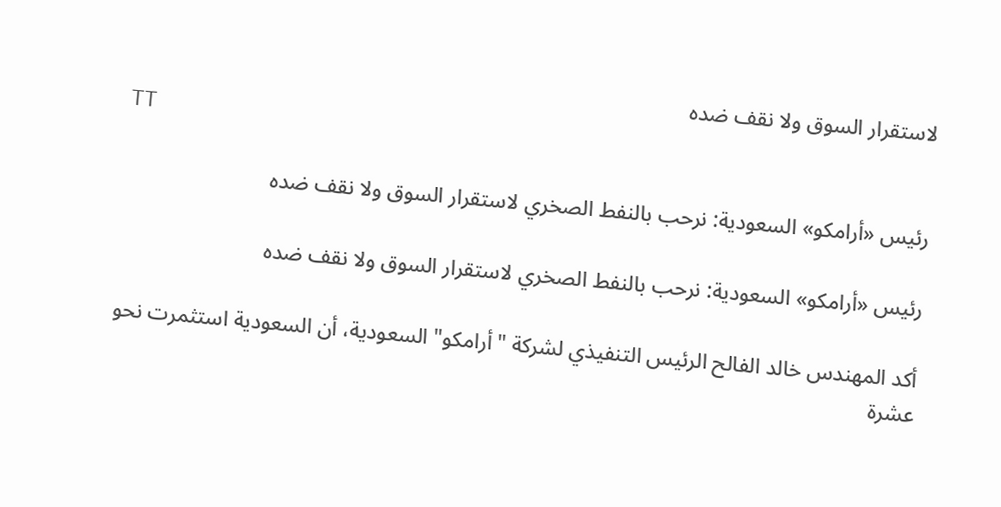لاستقرار السوق ولا نقف ضده
TT

رئيس «أرامكو» السعودية: نرحب بالنفط الصخري لاستقرار السوق ولا نقف ضده

رئيس «أرامكو» السعودية: نرحب بالنفط الصخري لاستقرار السوق ولا نقف ضده

أكد المهندس خالد الفالح الرئيس التنفيذي لشركة "أرامكو" السعودية، أن السعودية استثمرت نحو عشرة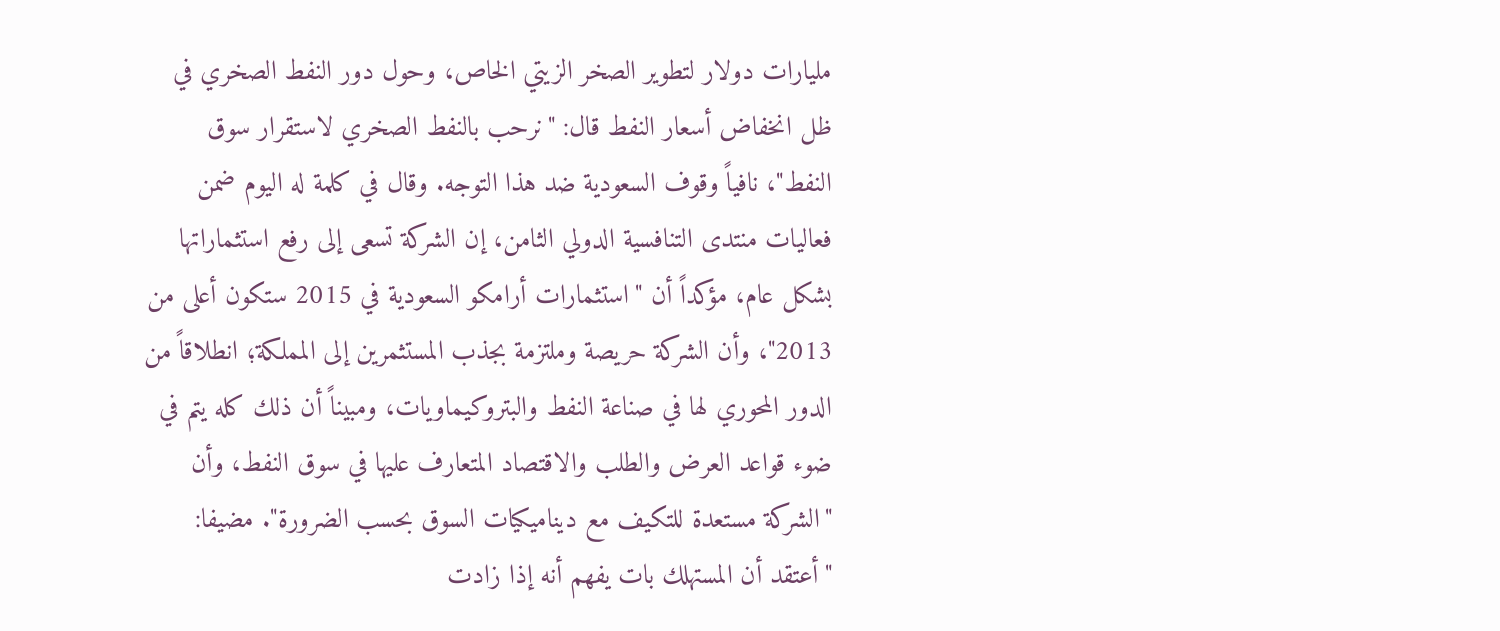مليارات دولار لتطوير الصخر الزيتي الخاص، وحول دور النفط الصخري في ظل انخفاض أسعار النفط قال: "نرحب بالنفط الصخري لاستقرار سوق النفط"، نافياً وقوف السعودية ضد هذا التوجه. وقال في كلمة له اليوم ضمن فعاليات منتدى التنافسية الدولي الثامن، إن الشركة تسعى إلى رفع استثماراتها بشكل عام، مؤكداً أن "استثمارات أرامكو السعودية في 2015 ستكون أعلى من 2013"، وأن الشركة حريصة وملتزمة بجذب المستثمرين إلى المملكة؛ انطلاقاً من الدور المحوري لها في صناعة النفط والبتروكيماويات، ومبيناً أن ذلك كله يتم في ضوء قواعد العرض والطلب والاقتصاد المتعارف عليها في سوق النفط، وأن "الشركة مستعدة للتكيف مع ديناميكيات السوق بحسب الضرورة". مضيفا: "أعتقد أن المستهلك بات يفهم أنه إذا زادت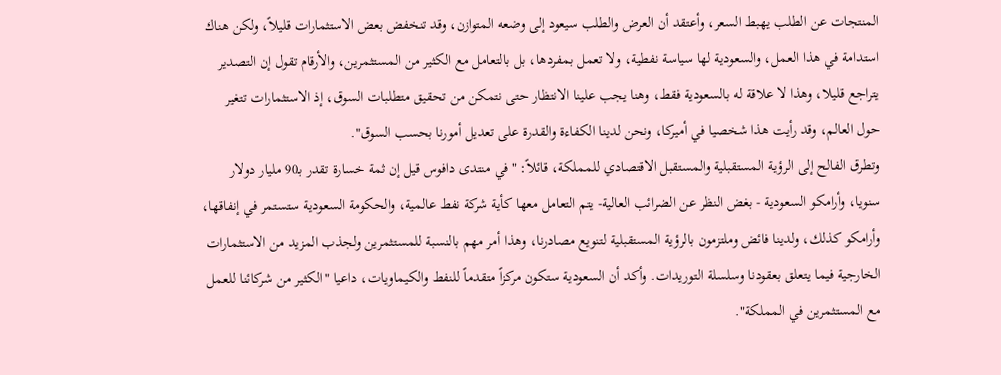المنتجات عن الطلب يهبط السعر، وأعتقد أن العرض والطلب سيعود إلى وضعه المتوازن، وقد تنخفض بعض الاستثمارات قليلاً، ولكن هناك استدامة في هذا العمل، والسعودية لها سياسة نفطية، ولا تعمل بمفردها، بل بالتعامل مع الكثير من المستثمرين، والأرقام تقول إن التصدير يتراجع قليلا، وهذا لا علاقة له بالسعودية فقط، وهنا يجب علينا الانتظار حتى نتمكن من تحقيق متطلبات السوق، إذ الاستثمارات تتغير حول العالم، وقد رأيت هذا شخصيا في أميركا، ونحن لدينا الكفاءة والقدرة على تعديل أمورنا بحسب السوق".
وتطرق الفالح إلى الرؤية المستقبلية والمستقبل الاقتصادي للمملكة، قائلاً: "في منتدى دافوس قيل إن ثمة خسارة تقدر بـ90 مليار دولار سنويا، وأرامكو السعودية - بغض النظر عن الضرائب العالية- يتم التعامل معها كأية شركة نفط عالمية، والحكومة السعودية ستستمر في إنفاقها، وأرامكو كذلك، ولدينا فائض وملتزمون بالرؤية المستقبلية لتنويع مصادرنا، وهذا أمر مهم بالنسبة للمستثمرين ولجذب المزيد من الاستثمارات الخارجية فيما يتعلق بعقودنا وسلسلة التوريدات. وأكد أن السعودية ستكون مركزاً متقدماً للنفط والكيماويات، داعيا "الكثير من شركائنا للعمل مع المستثمرين في المملكة".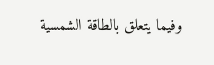وفيما يتعلق بالطاقة الشمسية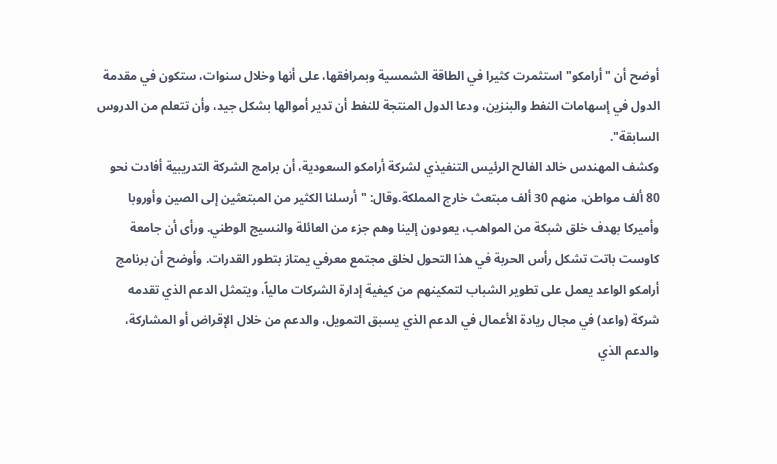أوضح أن "أرامكو" استثمرت كثيرا في الطاقة الشمسية وبمرافقها، على أنها وخلال سنوات، ستكون في مقدمة الدول في إسهامات النفط والبنزين، ودعا الدول المنتجة للنفط أن تدير أموالها بشكل جيد، وأن تتعلم من الدروس السابقة".
وكشف المهندس خالد الفالح الرئيس التنفيذي لشركة أرامكو السعودية، أن برامج الشركة التدريبية أفادت نحو 80 ألف مواطن، منهم 30 ألف مبتعث خارج المملكة.وقال: "أرسلنا الكثير من المبتعثين إلى الصين وأوروبا وأميركا بهدف خلق شبكة من المواهب، يعودون إلينا وهم جزء من العائلة والنسيج الوطني. ورأى أن جامعة كاوست باتت تشكل رأس الحربة في هذا التحول لخلق مجتمع معرفي يمتاز بتطور القدرات. وأوضح أن برنامج أرامكو الواعد يعمل على تطوير الشباب لتمكينهم من كيفية إدارة الشركات مالياً، ويتمثل الدعم الذي تقدمه شركة (واعد) في مجال ريادة الأعمال في الدعم الذي يسبق التمويل، والدعم من خلال الإقراض أو المشاركة، والدعم الذي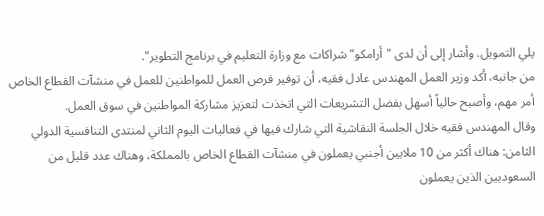يلي التمويل. وأشار إلى أن لدى "أرامكو" شراكات مع وزارة التعليم في برنامج التطوير".
من جانبه، أكد وزير العمل المهندس عادل فقيه، أن توفير فرص العمل للمواطنين للعمل في منشآت القطاع الخاص أمر مهم، وأصبح حالياً أسهل بفضل التشريعات التي اتخذت لتعزيز مشاركة المواطنين في سوق العمل.
وقال المهندس فقيه خلال الجلسة النقاشية التي شارك فيها في فعاليات اليوم الثاني لمنتدى التنافسية الدولي الثامن: هناك أكثر من 10 ملايين أجنبي يعملون في منشآت القطاع الخاص بالمملكة، وهناك عدد قليل من السعوديين الذين يعملون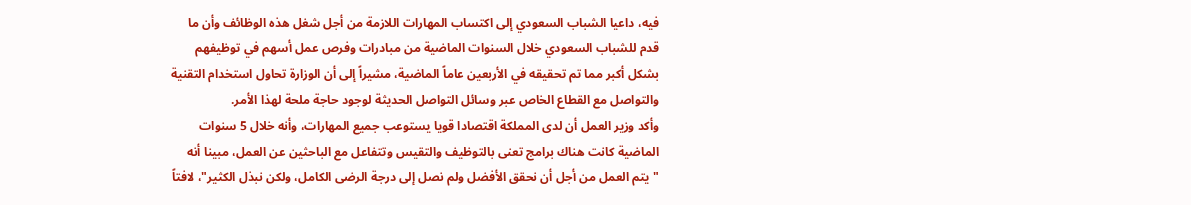فيه، داعيا الشباب السعودي إلى اكتساب المهارات اللازمة من أجل شغل هذه الوظائف وأن ما قدم للشباب السعودي خلال السنوات الماضية من مبادرات وفرص عمل أسهم في توظيفهم بشكل أكبر مما تم تحقيقه في الأربعين عاماً الماضية، مشيراً إلى أن الوزارة تحاول استخدام التقنية والتواصل مع القطاع الخاص عبر وسائل التواصل الحديثة لوجود حاجة ملحة لهذا الأمر.
وأكد وزير العمل أن لدى المملكة اقتصادا قويا يستوعب جميع المهارات، وأنه خلال 5 سنوات الماضية كانت هناك برامج تعنى بالتوظيف والتقيس وتتفاعل مع الباحثين عن العمل، مبينا أنه "يتم العمل من أجل أن نحقق الأفضل ولم نصل إلى درجة الرضى الكامل، ولكن نبذل الكثير"، لافتاً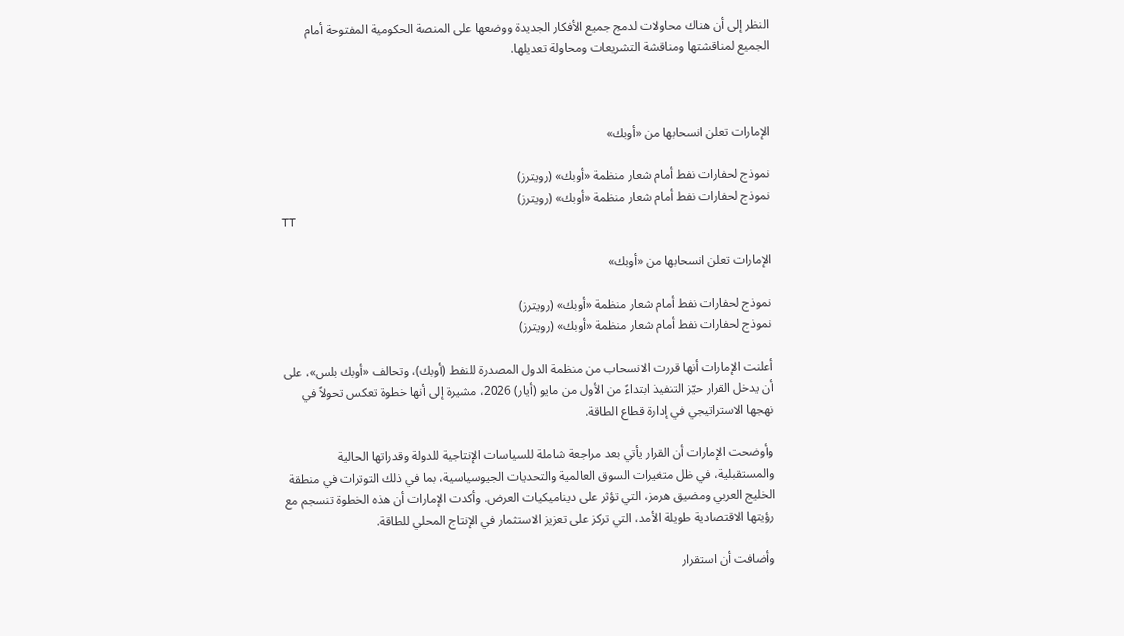النظر إلى أن هناك محاولات لدمج جميع الأفكار الجديدة ووضعها على المنصة الحكومية المفتوحة أمام الجميع لمناقشتها ومناقشة التشريعات ومحاولة تعديلها.



الإمارات تعلن انسحابها من «أوبك»

نموذج لحفارات نفط أمام شعار منظمة «أوبك» (رويترز)
نموذج لحفارات نفط أمام شعار منظمة «أوبك» (رويترز)
TT

الإمارات تعلن انسحابها من «أوبك»

نموذج لحفارات نفط أمام شعار منظمة «أوبك» (رويترز)
نموذج لحفارات نفط أمام شعار منظمة «أوبك» (رويترز)

أعلنت الإمارات أنها قررت الانسحاب من منظمة الدول المصدرة للنفط (أوبك)، وتحالف «أوبك بلس»، على أن يدخل القرار حيّز التنفيذ ابتداءً من الأول من مايو (أيار) 2026، مشيرة إلى أنها خطوة تعكس تحولاً في نهجها الاستراتيجي في إدارة قطاع الطاقة.

وأوضحت الإمارات أن القرار يأتي بعد مراجعة شاملة للسياسات الإنتاجية للدولة وقدراتها الحالية والمستقبلية، في ظل متغيرات السوق العالمية والتحديات الجيوسياسية، بما في ذلك التوترات في منطقة الخليج العربي ومضيق هرمز، التي تؤثر على ديناميكيات العرض. وأكدت الإمارات أن هذه الخطوة تنسجم مع رؤيتها الاقتصادية طويلة الأمد، التي تركز على تعزيز الاستثمار في الإنتاج المحلي للطاقة.

وأضافت أن استقرار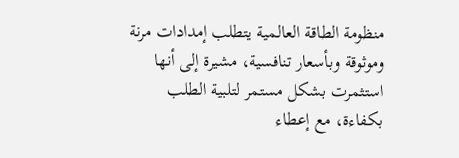منظومة الطاقة العالمية يتطلب إمدادات مرنة وموثوقة وبأسعار تنافسية، مشيرة إلى أنها استثمرت بشكل مستمر لتلبية الطلب بكفاءة، مع إعطاء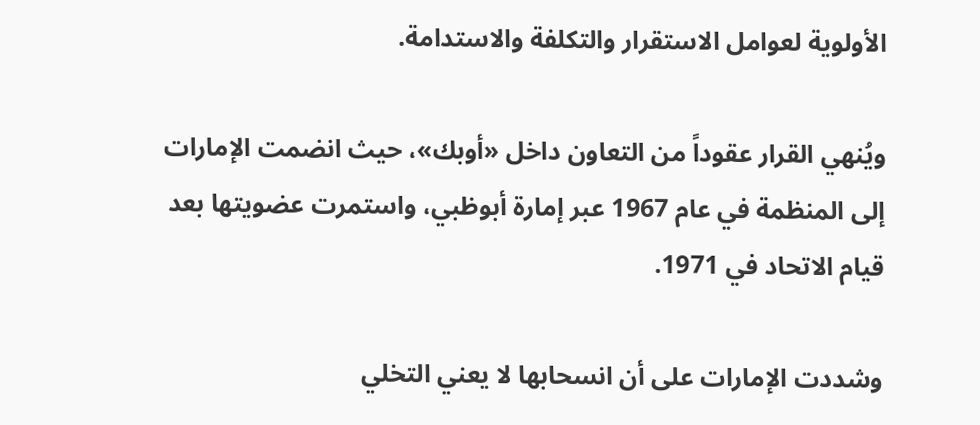الأولوية لعوامل الاستقرار والتكلفة والاستدامة.

ويُنهي القرار عقوداً من التعاون داخل «أوبك»، حيث انضمت الإمارات إلى المنظمة في عام 1967 عبر إمارة أبوظبي، واستمرت عضويتها بعد قيام الاتحاد في 1971.

وشددت الإمارات على أن انسحابها لا يعني التخلي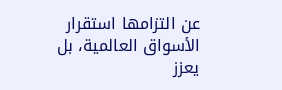عن التزامها استقرار الأسواق العالمية، بل يعزز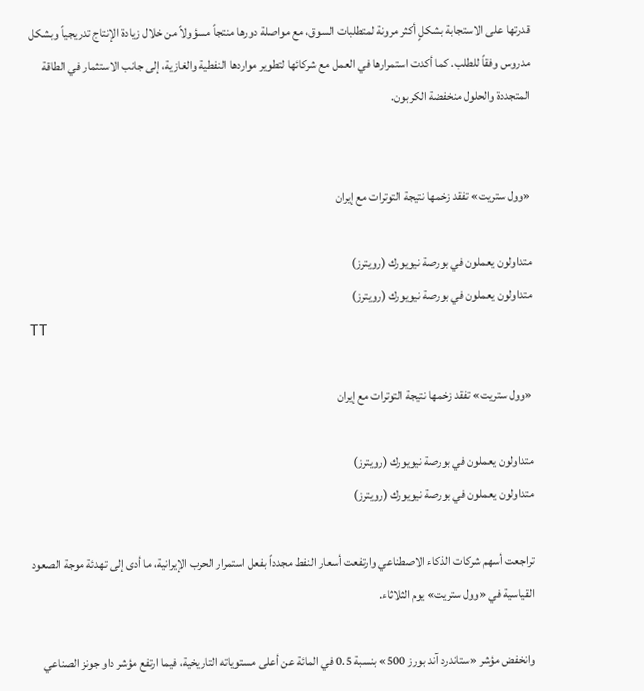قدرتها على الاستجابة بشكلٍ أكثر مرونة لمتطلبات السوق، مع مواصلة دورها منتجاً مسؤولاً من خلال زيادة الإنتاج تدريجياً وبشكل مدروس وفقاً للطلب. كما أكدت استمرارها في العمل مع شركائها لتطوير مواردها النفطية والغازية، إلى جانب الاستثمار في الطاقة المتجددة والحلول منخفضة الكربون.


«وول ستريت» تفقد زخمها نتيجة التوترات مع إيران

متداولون يعملون في بورصة نيويورك (رويترز)
متداولون يعملون في بورصة نيويورك (رويترز)
TT

«وول ستريت» تفقد زخمها نتيجة التوترات مع إيران

متداولون يعملون في بورصة نيويورك (رويترز)
متداولون يعملون في بورصة نيويورك (رويترز)

تراجعت أسهم شركات الذكاء الاصطناعي وارتفعت أسعار النفط مجدداً بفعل استمرار الحرب الإيرانية، ما أدى إلى تهدئة موجة الصعود القياسية في «وول ستريت» يوم الثلاثاء.

وانخفض مؤشر «ستاندرد آند بورز 500» بنسبة 0.5 في المائة عن أعلى مستوياته التاريخية، فيما ارتفع مؤشر داو جونز الصناعي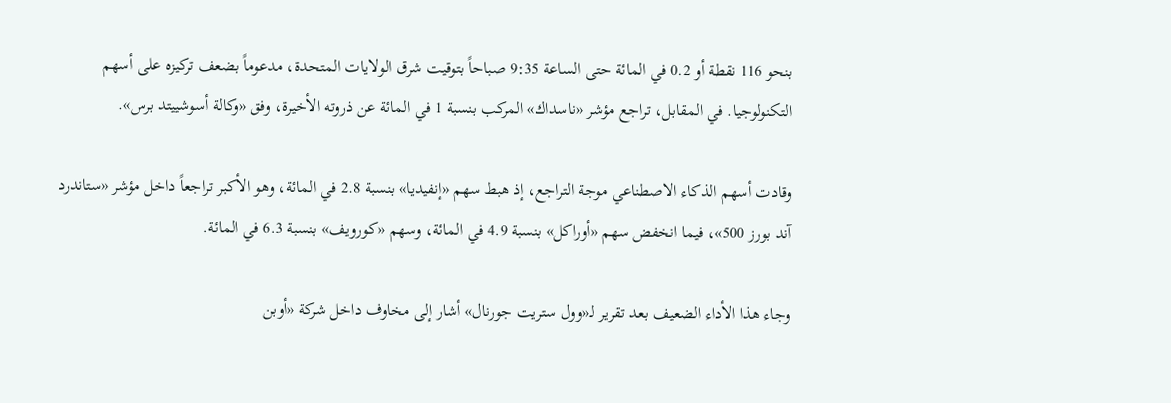بنحو 116 نقطة أو 0.2 في المائة حتى الساعة 9:35 صباحاً بتوقيت شرق الولايات المتحدة، مدعوماً بضعف تركيزه على أسهم التكنولوجيا. في المقابل، تراجع مؤشر «ناسداك» المركب بنسبة 1 في المائة عن ذروته الأخيرة، وفق «وكالة أسوشييتد برس».

وقادت أسهم الذكاء الاصطناعي موجة التراجع، إذ هبط سهم «إنفيديا» بنسبة 2.8 في المائة، وهو الأكبر تراجعاً داخل مؤشر «ستاندرد آند بورز 500»، فيما انخفض سهم «أوراكل» بنسبة 4.9 في المائة، وسهم «كورويف» بنسبة 6.3 في المائة.

وجاء هذا الأداء الضعيف بعد تقرير لـ«وول ستريت جورنال» أشار إلى مخاوف داخل شركة «أوبن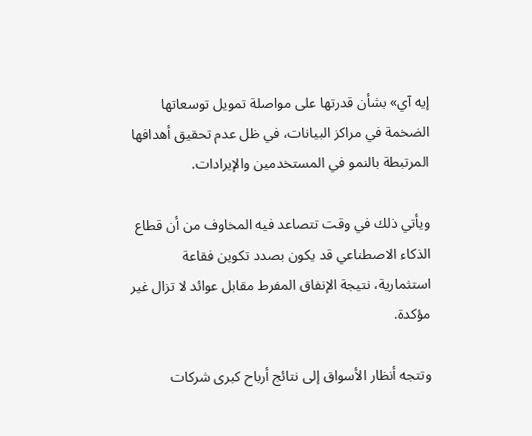إيه آي» بشأن قدرتها على مواصلة تمويل توسعاتها الضخمة في مراكز البيانات، في ظل عدم تحقيق أهدافها المرتبطة بالنمو في المستخدمين والإيرادات.

ويأتي ذلك في وقت تتصاعد فيه المخاوف من أن قطاع الذكاء الاصطناعي قد يكون بصدد تكوين فقاعة استثمارية، نتيجة الإنفاق المفرط مقابل عوائد لا تزال غير مؤكدة.

وتتجه أنظار الأسواق إلى نتائج أرباح كبرى شركات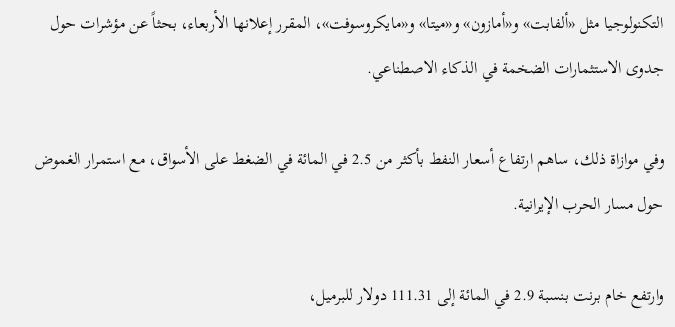التكنولوجيا مثل «ألفابت» و«أمازون» و«ميتا» و«مايكروسوفت»، المقرر إعلانها الأربعاء، بحثاً عن مؤشرات حول جدوى الاستثمارات الضخمة في الذكاء الاصطناعي.

وفي موازاة ذلك، ساهم ارتفاع أسعار النفط بأكثر من 2.5 في المائة في الضغط على الأسواق، مع استمرار الغموض حول مسار الحرب الإيرانية.

وارتفع خام برنت بنسبة 2.9 في المائة إلى 111.31 دولار للبرميل،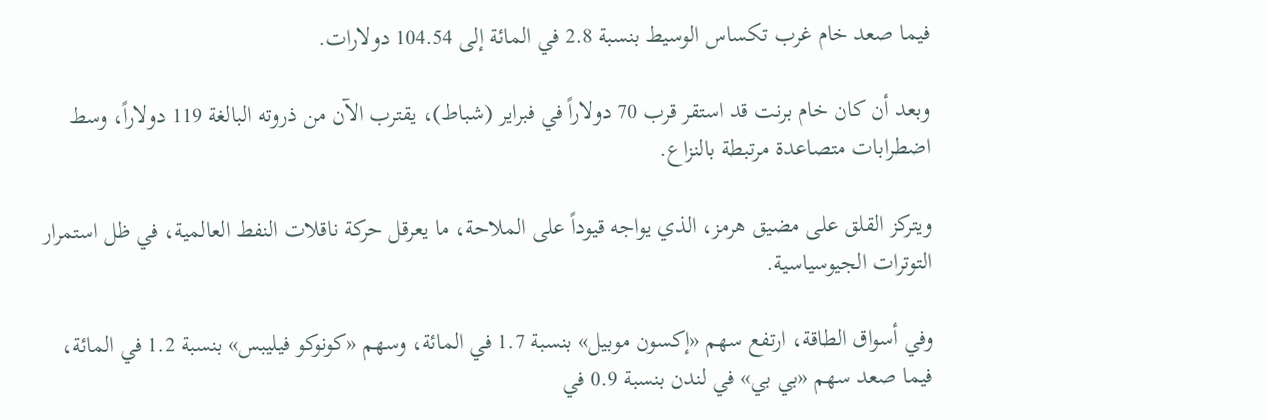فيما صعد خام غرب تكساس الوسيط بنسبة 2.8 في المائة إلى 104.54 دولارات.

وبعد أن كان خام برنت قد استقر قرب 70 دولاراً في فبراير (شباط)، يقترب الآن من ذروته البالغة 119 دولاراً، وسط اضطرابات متصاعدة مرتبطة بالنزاع.

ويتركز القلق على مضيق هرمز، الذي يواجه قيوداً على الملاحة، ما يعرقل حركة ناقلات النفط العالمية، في ظل استمرار التوترات الجيوسياسية.

وفي أسواق الطاقة، ارتفع سهم «إكسون موبيل» بنسبة 1.7 في المائة، وسهم «كونوكو فيليبس» بنسبة 1.2 في المائة، فيما صعد سهم «بي بي» في لندن بنسبة 0.9 في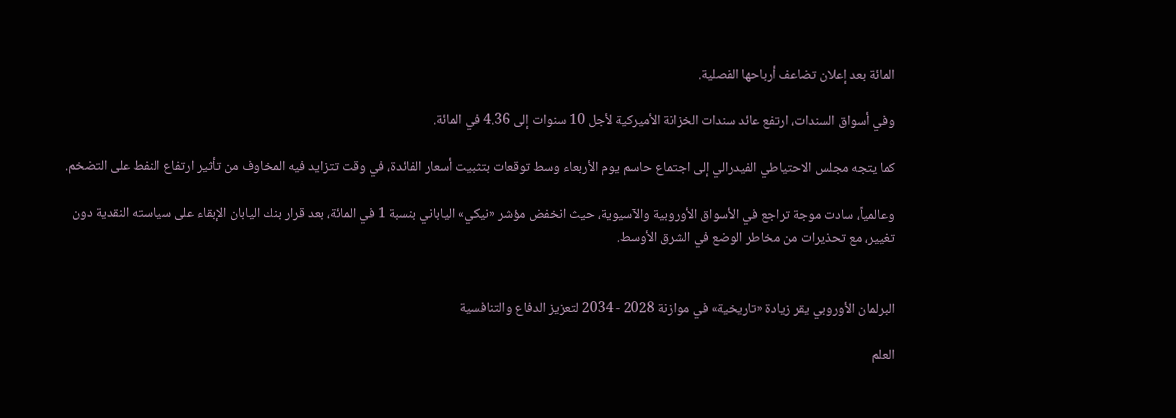المائة بعد إعلان تضاعف أرباحها الفصلية.

وفي أسواق السندات، ارتفع عائد سندات الخزانة الأميركية لأجل 10 سنوات إلى 4.36 في المائة.

كما يتجه مجلس الاحتياطي الفيدرالي إلى اجتماع حاسم يوم الأربعاء وسط توقعات بتثبيت أسعار الفائدة، في وقت تتزايد فيه المخاوف من تأثير ارتفاع النفط على التضخم.

وعالمياً، سادت موجة تراجع في الأسواق الأوروبية والآسيوية، حيث انخفض مؤشر «نيكي» الياباني بنسبة 1 في المائة، بعد قرار بنك اليابان الإبقاء على سياسته النقدية دون تغيير، مع تحذيرات من مخاطر الوضع في الشرق الأوسط.


البرلمان الأوروبي يقر زيادة «تاريخية» في موازنة 2028 - 2034 لتعزيز الدفاع والتنافسية

العلم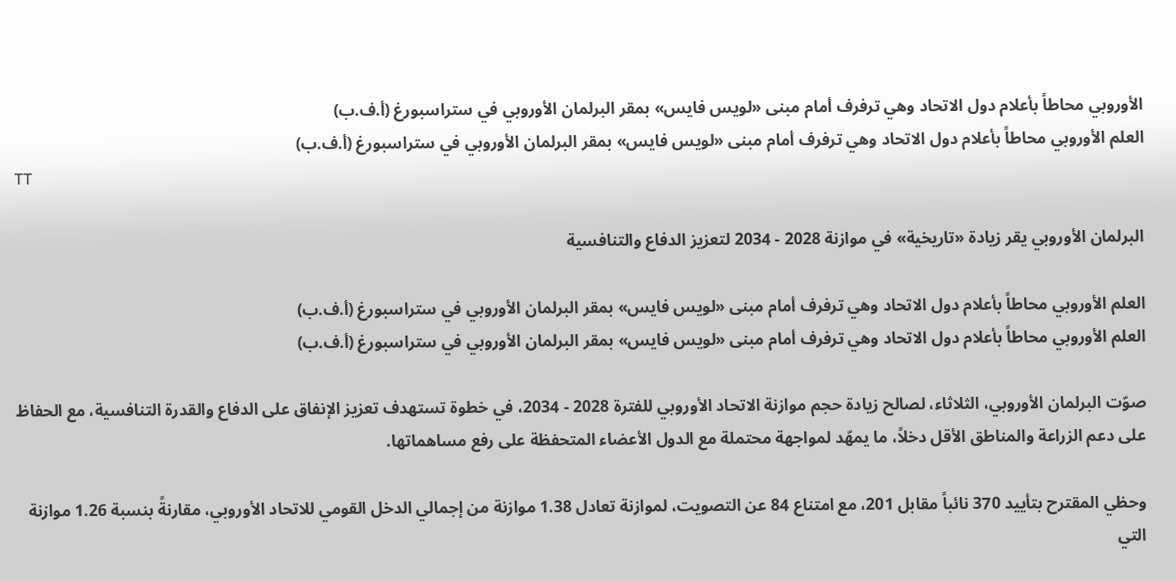الأوروبي محاطاً بأعلام دول الاتحاد وهي ترفرف أمام مبنى «لويس فايس» بمقر البرلمان الأوروبي في ستراسبورغ (أ.ف.ب)
العلم الأوروبي محاطاً بأعلام دول الاتحاد وهي ترفرف أمام مبنى «لويس فايس» بمقر البرلمان الأوروبي في ستراسبورغ (أ.ف.ب)
TT

البرلمان الأوروبي يقر زيادة «تاريخية» في موازنة 2028 - 2034 لتعزيز الدفاع والتنافسية

العلم الأوروبي محاطاً بأعلام دول الاتحاد وهي ترفرف أمام مبنى «لويس فايس» بمقر البرلمان الأوروبي في ستراسبورغ (أ.ف.ب)
العلم الأوروبي محاطاً بأعلام دول الاتحاد وهي ترفرف أمام مبنى «لويس فايس» بمقر البرلمان الأوروبي في ستراسبورغ (أ.ف.ب)

صوّت البرلمان الأوروبي، الثلاثاء، لصالح زيادة حجم موازنة الاتحاد الأوروبي للفترة 2028 - 2034، في خطوة تستهدف تعزيز الإنفاق على الدفاع والقدرة التنافسية، مع الحفاظ على دعم الزراعة والمناطق الأقل دخلاً، ما يمهّد لمواجهة محتملة مع الدول الأعضاء المتحفظة على رفع مساهماتها.

وحظي المقترح بتأييد 370 نائباً مقابل 201، مع امتناع 84 عن التصويت، لموازنة تعادل 1.38 موازنة من إجمالي الدخل القومي للاتحاد الأوروبي، مقارنةً بنسبة 1.26 موازنة التي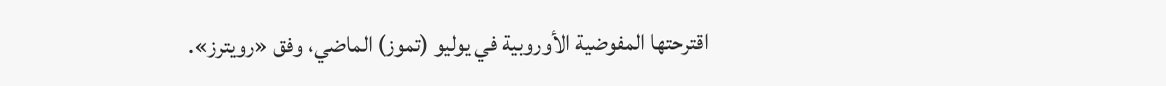اقترحتها المفوضية الأوروبية في يوليو (تموز) الماضي، وفق «رويترز».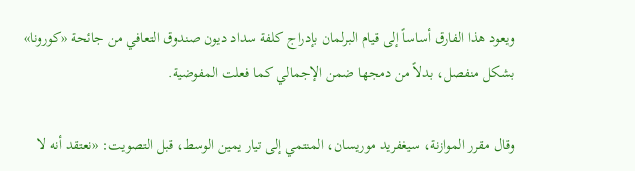ويعود هذا الفارق أساساً إلى قيام البرلمان بإدراج كلفة سداد ديون صندوق التعافي من جائحة «كورونا» بشكل منفصل، بدلاً من دمجها ضمن الإجمالي كما فعلت المفوضية.

وقال مقرر الموازنة، سيغفريد موريسان، المنتمي إلى تيار يمين الوسط، قبل التصويت: «نعتقد أنه لا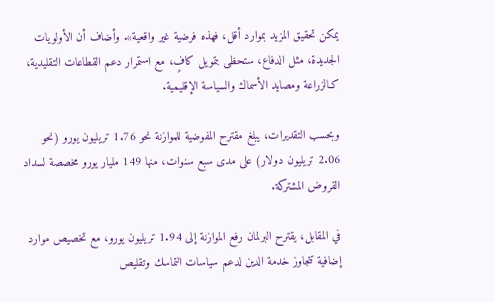يمكن تحقيق المزيد بموارد أقل، فهذه فرضية غير واقعية». وأضاف أن الأولويات الجديدة، مثل الدفاع، ستحظى بتمويل كافٍ، مع استمرار دعم القطاعات التقليدية، كـالزراعة ومصايد الأسماك والسياسة الإقليمية.

وبحسب التقديرات، يبلغ مقترح المفوضية للموازنة نحو 1.76 تريليون يورو (نحو 2.06 تريليون دولار) على مدى سبع سنوات، منها 149 مليار يورو مخصصة لسداد القروض المشتركة.

في المقابل، يقترح البرلمان رفع الموازنة إلى 1.94 تريليون يورو، مع تخصيص موارد إضافية تتجاوز خدمة الدين لدعم سياسات التماسك وتقليص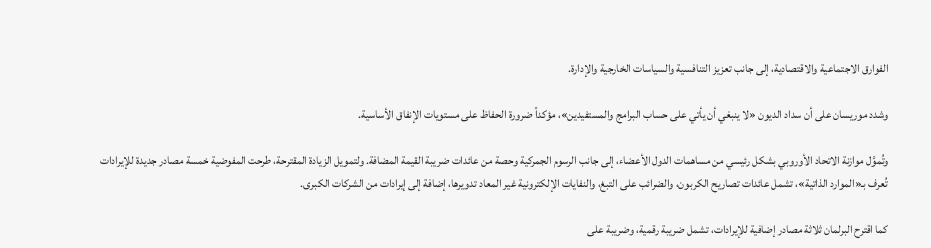الفوارق الاجتماعية والاقتصادية، إلى جانب تعزيز التنافسية والسياسات الخارجية والإدارة.

وشدد موريسان على أن سداد الديون «لا ينبغي أن يأتي على حساب البرامج والمستفيدين»، مؤكداً ضرورة الحفاظ على مستويات الإنفاق الأساسية.

وتُموَّل موازنة الاتحاد الأوروبي بشكل رئيسي من مساهمات الدول الأعضاء، إلى جانب الرسوم الجمركية وحصة من عائدات ضريبة القيمة المضافة. ولتمويل الزيادة المقترحة، طرحت المفوضية خمسة مصادر جديدة للإيرادات تُعرف بـ«الموارد الذاتية»، تشمل عائدات تصاريح الكربون، والضرائب على التبغ، والنفايات الإلكترونية غير المعاد تدويرها، إضافة إلى إيرادات من الشركات الكبرى.

كما اقترح البرلمان ثلاثة مصادر إضافية للإيرادات، تشمل ضريبة رقمية، وضريبة على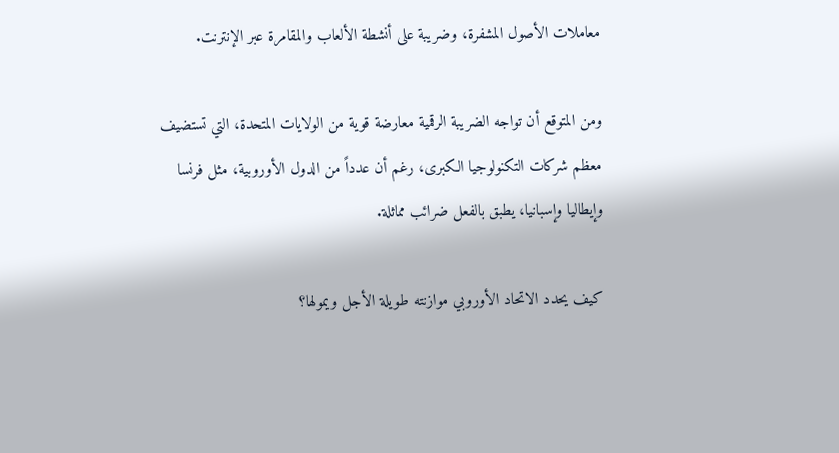معاملات الأصول المشفرة، وضريبة على أنشطة الألعاب والمقامرة عبر الإنترنت.

ومن المتوقع أن تواجه الضريبة الرقمية معارضة قوية من الولايات المتحدة، التي تستضيف معظم شركات التكنولوجيا الكبرى، رغم أن عدداً من الدول الأوروبية، مثل فرنسا وإيطاليا وإسبانيا، يطبق بالفعل ضرائب مماثلة.

كيف يحدد الاتحاد الأوروبي موازنته طويلة الأجل ويمولها؟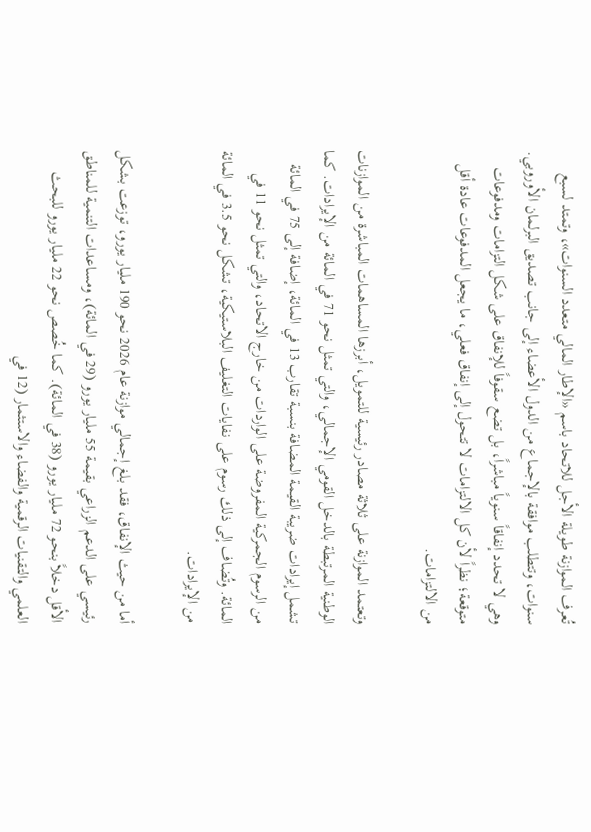تُعرف الموازنة طويلة الأجل للاتحاد باسم «الإطار المالي متعدد السنوات»، وتمتد لسبع سنوات، وتتطلب موافقة بالإجماع من الدول الأعضاء إلى جانب تصديق البرلمان الأوروبي. وهي لا تحدد إنفاقاً سنوياً مباشراً، بل تضع سقوفاً للإنفاق على شكل التزامات ومدفوعات متوقعة؛ نظراً لأن كل الالتزامات لا تتحول إلى إنفاق فعلي، ما يجعل المدفوعات عادة أقل من الالتزامات.

وتعتمد الموازنة على ثلاثة مصادر رئيسية للتمويل، أبرزها المساهمات المباشرة من الموازنات الوطنية المرتبطة بالدخل القومي الإجمالي، والتي تمثل نحو 71 في المائة من الإيرادات. كما تشمل إيرادات ضريبة القيمة المضافة بنسبة تقارب 13 في المائة، إضافة إلى 75 في المائة من الرسوم الجمركية المفروضة على الواردات من خارج الاتحاد، والتي تمثل نحو 11 في المائة. وتُضاف إلى ذلك رسوم على نفايات التغليف البلاستيكية، تشكل نحو 3.5 في المائة من الإيرادات.

أما من حيث الإنفاق، فقد بلغ إجمالي موازنة عام 2026 نحو 190 مليار يورو، توزعت بشكل رئيسي على الدعم الزراعي بقيمة 55 مليار يورو (29 في المائة)، ومساعدات التنمية للمناطق الأقل دخلاً بنحو 72 مليار يورو (38 في المائة). كما خُصص نحو 22 مليار يورو للبحث العلمي والتقنيات الرقمية والفضاء والاستثمار (12 في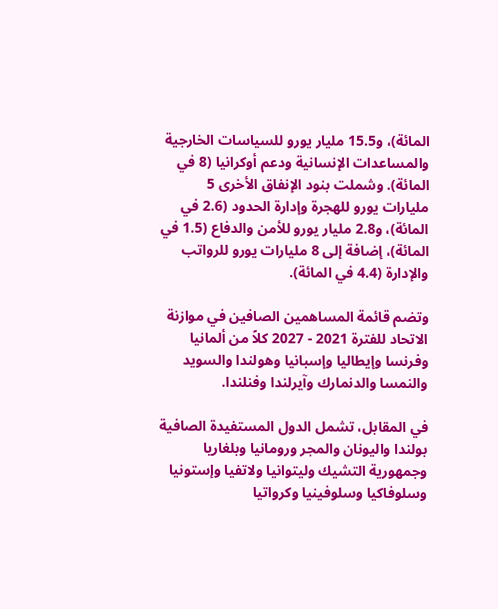المائة)، و15.5 مليار يورو للسياسات الخارجية والمساعدات الإنسانية ودعم أوكرانيا (8 في المائة). وشملت بنود الإنفاق الأخرى 5 مليارات يورو للهجرة وإدارة الحدود (2.6 في المائة)، و2.8 مليار يورو للأمن والدفاع (1.5 في المائة)، إضافة إلى 8 مليارات يورو للرواتب والإدارة (4.4 في المائة).

وتضم قائمة المساهمين الصافين في موازنة الاتحاد للفترة 2021 - 2027 كلاً من ألمانيا وفرنسا وإيطاليا وإسبانيا وهولندا والسويد والنمسا والدنمارك وآيرلندا وفنلندا.

في المقابل، تشمل الدول المستفيدة الصافية بولندا واليونان والمجر ورومانيا وبلغاريا وجمهورية التشيك وليتوانيا ولاتفيا وإستونيا وسلوفاكيا وسلوفينيا وكرواتيا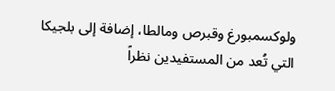ولوكسمبورغ وقبرص ومالطا، إضافة إلى بلجيكا التي تُعد من المستفيدين نظراً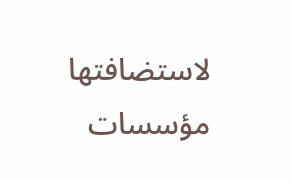لاستضافتها مؤسسات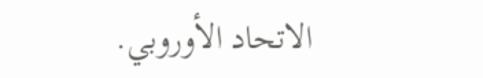الاتحاد الأوروبي.